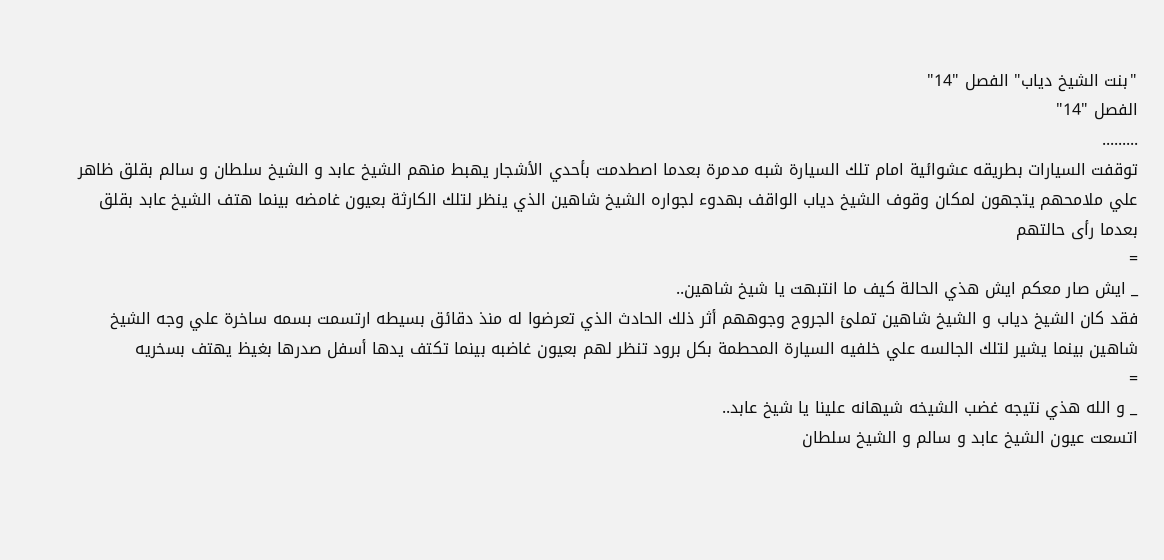"بنت الشيخ دياب" الفصل "14"
الفصل "14"
.........
توقفت السيارات بطريقه عشوائية امام تلك السيارة شبه مدمرة بعدما اصطدمت بأحدي الأشجار يهبط منهم الشيخ عابد و الشيخ سلطان و سالم بقلق ظاهر علي ملامحهم يتجهون لمكان وقوف الشيخ دياب الواقف بهدوء لجواره الشيخ شاهين الذي ينظر لتلك الكارثة بعيون غامضه بينما هتف الشيخ عابد بقلق بعدما رأى حالتهم
=
_ ايش صار معكم ايش هذي الحالة كيف ما انتبهت يا شيخ شاهين..
فقد كان الشيخ دياب و الشيخ شاهين تملئ الجروح وجوههم أثر ذلك الحادث الذي تعرضوا له منذ دقائق بسيطه ارتسمت بسمه ساخرة علي وجه الشيخ شاهين بينما يشير لتلك الجالسه علي خلفيه السيارة المحطمة بكل برود تنظر لهم بعيون غاضبه بينما تكتف يدها أسفل صدرها بغيظ يهتف بسخريه
=
_ و الله هذي نتيجه غضب الشيخه شيهانه علينا يا شيخ عابد..
اتسعت عيون الشيخ عابد و سالم و الشيخ سلطان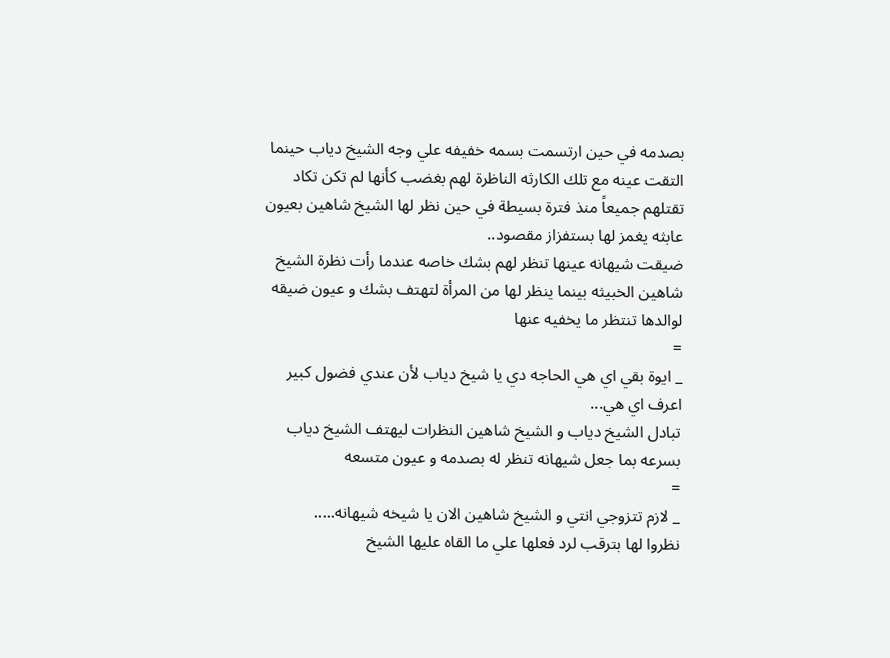بصدمه في حين ارتسمت بسمه خفيفه علي وجه الشيخ دياب حينما التقت عينه مع تلك الكارثه الناظرة لهم بغضب كأنها لم تكن تكاد تقتلهم جميعاً منذ فترة بسيطة في حين نظر لها الشيخ شاهين بعيون عابثه يغمز لها بستفزاز مقصود..
ضيقت شيهانه عينها تنظر لهم بشك خاصه عندما رأت نظرة الشيخ شاهين الخبيثه بينما ينظر لها من المرأة لتهتف بشك و عيون ضيقه لوالدها تنتظر ما يخفيه عنها
=
_ ايوة بقي اي هي الحاجه دي يا شيخ دياب لأن عندي فضول كبير اعرف اي هي...
تبادل الشيخ دياب و الشيخ شاهين النظرات ليهتف الشيخ دياب بسرعه بما جعل شيهانه تنظر له بصدمه و عيون متسعه
=
_ لازم تتزوجي انتي و الشيخ شاهين الان يا شيخه شيهانه.....
نظروا لها بترقب لرد فعلها علي ما القاه عليها الشيخ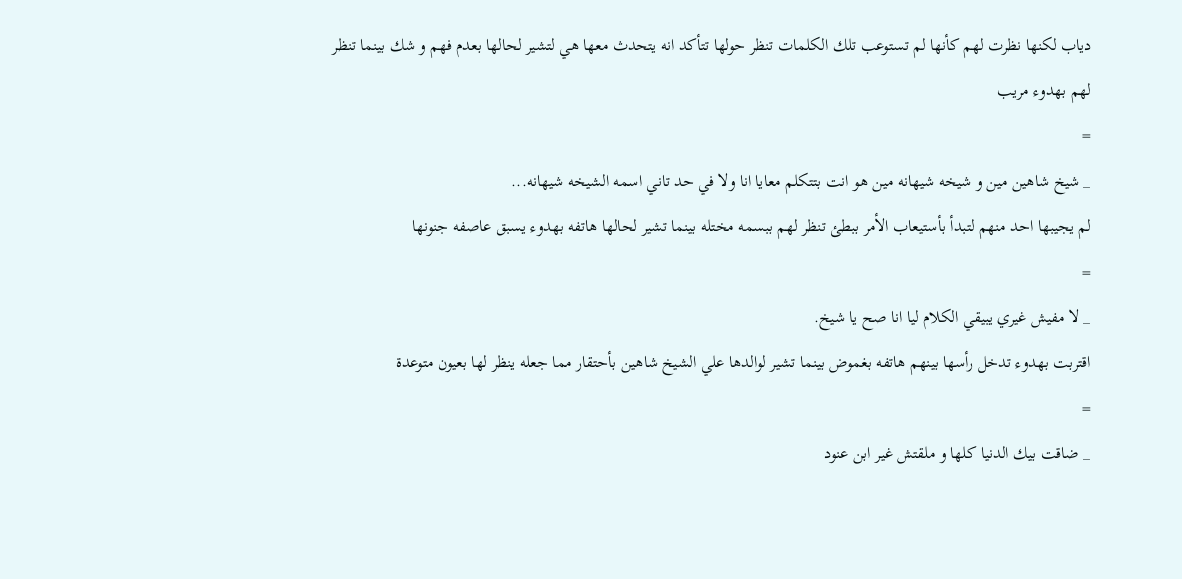دياب لكنها نظرت لهم كأنها لم تستوعب تلك الكلمات تنظر حولها تتأكد انه يتحدث معها هي لتشير لحالها بعدم فهم و شك بينما تنظر لهم بهدوء مريب
=
_ شيخ شاهين مين و شيخه شيهانه مين هو انت بتتكلم معايا انا ولا في حد تاني اسمه الشيخه شيهانه...
لم يجيبها احد منهم لتبدأ بأستيعاب الأمر ببطئ تنظر لهم ببسمه مختله بينما تشير لحالها هاتفه بهدوء يسبق عاصفه جنونها
=
_ لا مفيش غيري يبيقي الكلام ليا انا صح يا شيخ.
اقتربت بهدوء تدخل رأسها بينهم هاتفه بغموض بينما تشير لوالدها علي الشيخ شاهين بأحتقار مما جعله ينظر لها بعيون متوعدة
=
_ ضاقت بيك الدنيا كلها و ملقتش غير ابن عنود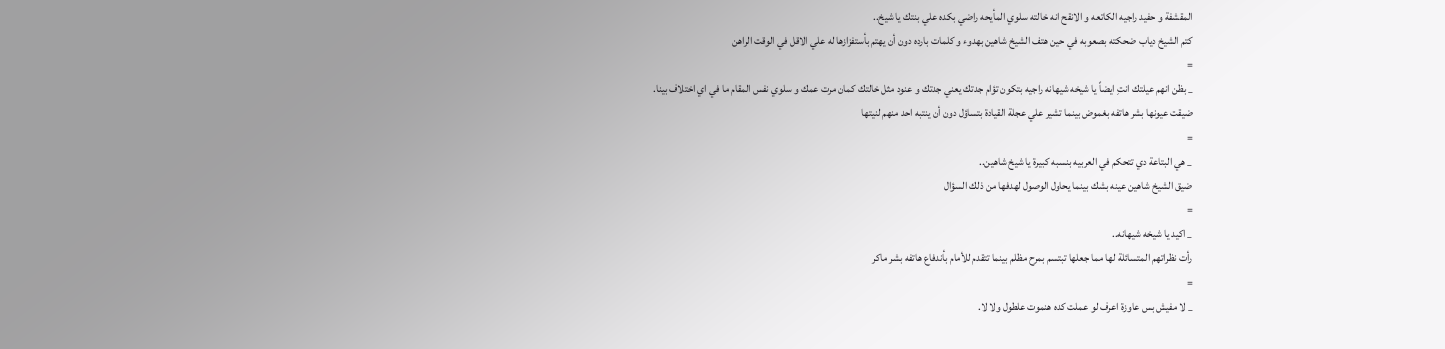المقشفة و حفيد راجيه الكاتعه و الانقح انه خالته سلوي المأيحه راضي بكده علي بنتك يا شيخ..
كتم الشيخ دياب ضحكته بصعوبه في حين هتف الشيخ شاهين بهدوء و كلمات بارده دون أن يهتم بأستفزازها له علي الاقل في الوقت الراهن
=
_ بظن انهم عيلتك انتِ ايضاً يا شيخه شيهانه راجيه بتكون تؤام جدتك يعني جدتك و عنود مثل خالتك كمان مرت عمك و سلوي نفس المقام ما في اي اختلاف بينا.
ضيقت عيونها بشر هاتفه بغموض بينما تشير علي عجلة القيادة بتساؤل دون أن ينتبه احد منهم لنيتها
=
_ هي البتاعة دي تتحكم في العربيه بنسبه كبيرة يا شيخ شاهين..
ضيق الشيخ شاهين عينه بشك بينما يحاول الوصول لهدفها من ذلك السؤال
=
_ اكيد يا شيخه شيهانه..
رأت نظراتهم المتسائلة لها مما جعلها تبتسم بمرح مظلم بينما تتقدم للأمام بأندفاع هاتفه بشر ماكر
=
_ لا مفيش بس عاوزة اعرف لو عملت كده هنموت علطول ولا لا.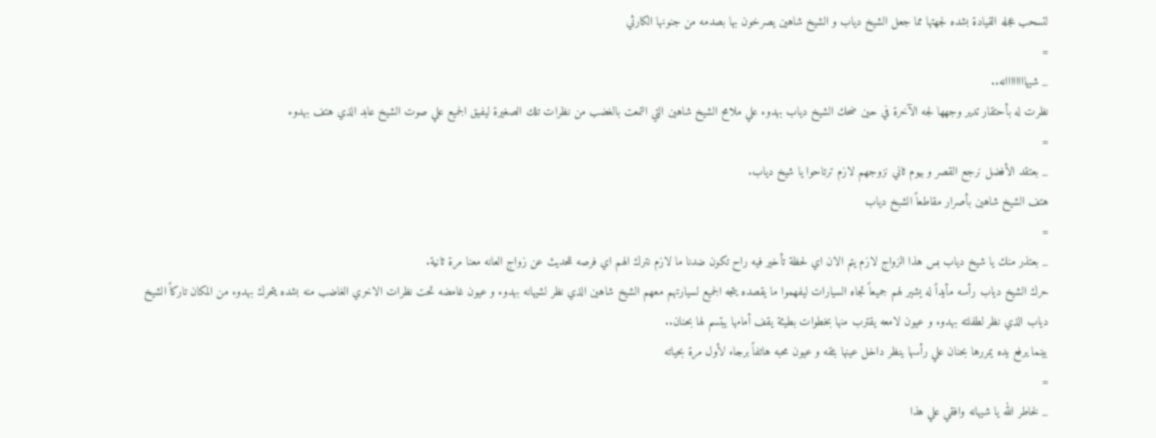لتسحب عجله القيادة بشده لجهتها مما جعل الشيخ دياب و الشيخ شاهين يصرخون بها بصدمه من جنونها الكارثي
=
_ شيهاااااااانه..
نظرت له بأحتقار تدير وجهها لجه الآخرة في حين ضحك الشيخ دياب بهدوء علي ملامح الشيخ شاهين التي التمعت بالغضب من نظرات تلك الصغيرة ليفيق الجميع علي صوت الشيخ عابد الذي هتف بهدوء
=
_ بعتقد الأفضل نرجع القصر و بيوم ثاني نزوجهم لازم ترتاحوا يا شيخ دياب.
هتف الشيخ شاهين بأصرار مقاطعاً الشبخ دياب
=
_ بعتذر منك يا شيخ دياب بس هذا الزواج لازم يتم الان اي لحظة تأخير فيه راح تكون ضدنا ما لازم نترك الهم اي فرصه للحديث عن زواج العانه معنا مرة ثانية.
حرك الشيخ دياب رأسه مأيداً له يشير لهم جميعاً تجاه السيارات ليفهموا ما يقصده يتجه الجميع لسيارتهم معهم الشيخ شاهين الذي نظر لشيهانه بهدوء و عيون غامضه تحت نظرات الاخري الغاضب منه بشده يتحرك بهدوء من المكان تاركاً الشيخ دياب الذي نظر لطفلته بهدوء و عيون لامعه يقترب منها بخطوات بطيئة يقف أمامها يبتسم لها بحنان..
بينما يرفع يده يمررها بحنان علي رأسها ينظر داخل عينها بثقه و عيون محبه هاتفاً برجاء لأول مرة بحياته
=
_ لخاطر الله يا شيهانه وافقي علي هذا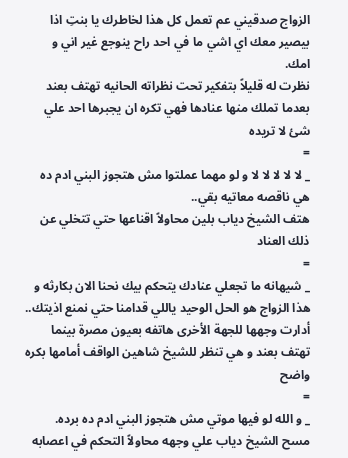الزواج صدقيني عم تعمل كل هذا لخاطرك يا بنتِ اذا بيصير معك اي اشي ما في احد راح ينوجع غير اني و امك.
نظرت له قليلاً بتفكير تحت نظراته الحانيه تهتف بعند بعدما تملك منها عنادها فهي تكره ان يجبرها احد علي شئ لا تريده
=
_ لا لا لا لا لا و لو مهما عملتوا مش هتجوز البني ادم ده هي ناقصه معاتيه بقي..
هتف الشيخ دياب بلين محاولاً اقناعها حتي تتخلي عن ذلك العناد
=
_ شيهانه ما تجعلي عنادك يتحكم بيك نحنا الان بكارثه و هذا الزواج هو الحل الوحيد ياللي قدامنا حتي نمنع اذيتك..
أدارت وجهها للجهة الأخرى هاتفه بعيون مصرة بينما تهتف بعند و هي تنظر للشيخ شاهين الواقف أمامها بكره واضح
=
_ و الله لو فيها موتي مش هتجوز البني ادم ده برده.
مسح الشيخ دياب علي وجهه محاولاً التحكم في اعصابه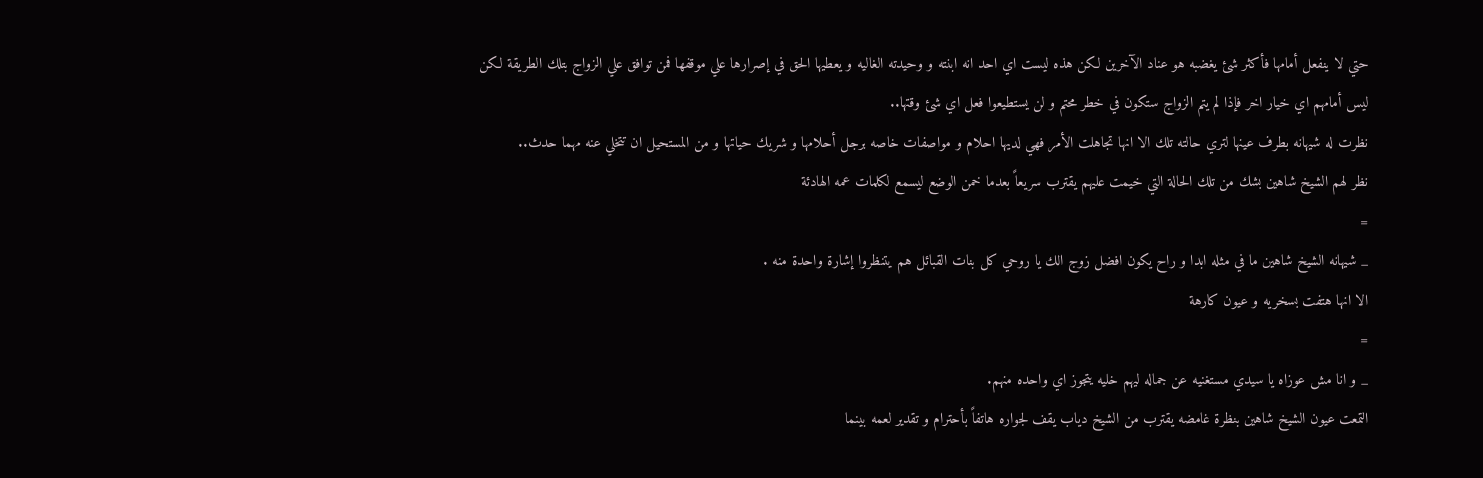حتي لا ينفعل أمامها فأكثر شئ يغضبه هو عناد الآخرين لكن هذه ليست اي احد انه ابنته و وحيدته الغاليه و يعطيها الحق في إصرارها علي موقفها فمن توافق علي الزواج بتلك الطريقة لكن ليس أمامهم اي خيار اخر فإذا لم يتم الزواج ستكون في خطر محتم و لن يستطيعوا فعل اي شئ وقتها..
نظرت له شيهانه بطرف عينها لتري حالته تلك الا انها تجاهلت الأمر فهي لديها احلام و مواصفات خاصه برجل أحلامها و شريك حياتها و من المستحيل ان تتخلي عنه مهما حدث..
نظر لهم الشيخ شاهين بشك من تلك الحالة التي خيمت عليهم يقترب سريعاً بعدما خمن الوضع ليسمع لكلمات عمه الهادئة
=
_ شيهانه الشيخ شاهين ما في مثله ابدا و راح يكون افضل زوج الك يا روحي كل بنات القبائل هم يتنظروا إشارة واحدة منه .
الا انها هتفت بسخريه و عيون كارهة
=
_ و انا مش عوزاه يا سيدي مستغنيه عن جماله ليهم خليه يتجوز اي واحده منهم.
التمعت عيون الشيخ شاهين بنظرة غامضه يقترب من الشيخ دياب يقف لجواره هاتفاً بأحترام و تقدير لعمه بينما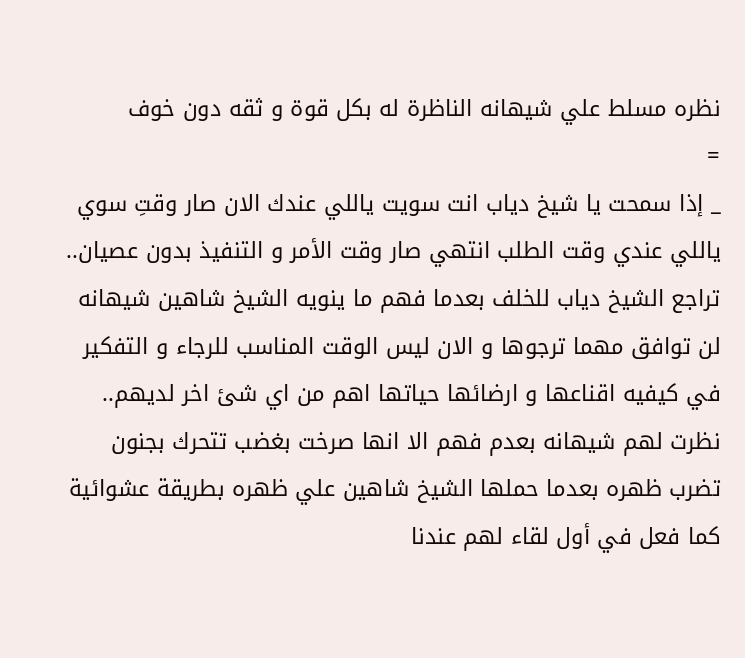نظره مسلط علي شيهانه الناظرة له بكل قوة و ثقه دون خوف
=
_ إذا سمحت يا شيخ دياب انت سويت ياللي عندك الان صار وقتِ سوي ياللي عندي وقت الطلب انتهي صار وقت الأمر و التنفيذ بدون عصيان..
تراجع الشيخ دياب للخلف بعدما فهم ما ينويه الشيخ شاهين شيهانه لن توافق مهما ترجوها و الان ليس الوقت المناسب للرجاء و التفكير في كيفيه اقناعها و ارضائها حياتها اهم من اي شئ اخر لديهم..
نظرت لهم شيهانه بعدم فهم الا انها صرخت بغضب تتحرك بجنون تضرب ظهره بعدما حملها الشيخ شاهين علي ظهره بطريقة عشوائية كما فعل في أول لقاء لهم عندنا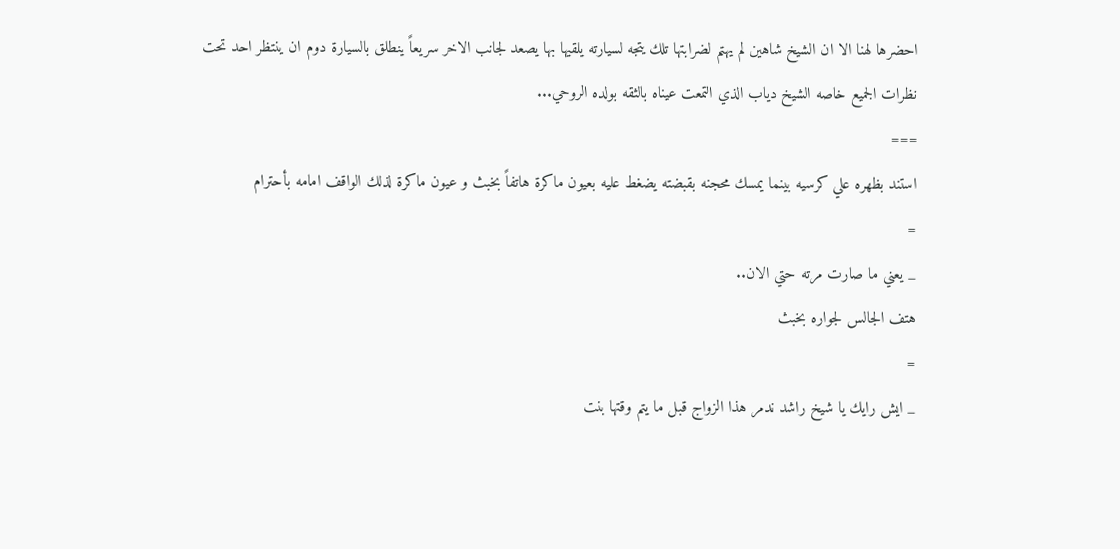احضرها لهنا الا ان الشيخ شاهين لم يهتم لضرابتها تلك يتجه لسيارته يلقيها بها يصعد لجانب الاخر سريعاً ينطلق بالسيارة دوم ان ينتظر احد تحت نظرات الجميع خاصه الشيخ دياب الذي التمعت عيناه بالثقه بولده الروحي...
===
استند بظهره علي كرسيه بينما يمسك محجنه بقبضته يضغط عليه بعيون ماكرة هاتفاً بخبث و عيون ماكرة لذلك الواقف امامه بأحترام
=
_ يعني ما صارت مرته حتي الان..
هتف الجالس لجواره بخبث
=
_ ايش رايك يا شيخ راشد ندمر هذا الزواج قبل ما يتم وقتها بنت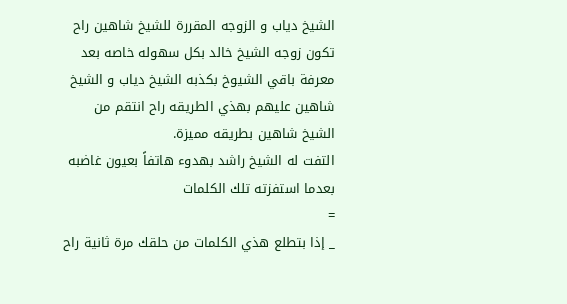الشيخ دياب و الزوجه المقررة للشيخ شاهين راح تكون زوجه الشيخ خالد بكل سهوله خاصه بعد معرفة باقي الشيوخ بكذبه الشيخ دياب و الشيخ شاهين عليهم بهذي الطريقه راح انتقم من الشيخ شاهين بطريقه مميزة.
التفت له الشيخ راشد بهدوء هاتفاً بعيون غاضبه بعدما استفزته تلك الكلمات
=
_ إذا بتطلع هذي الكلمات من حلقك مرة ثانية راح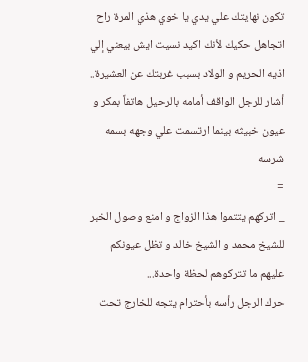تكون نهايتك علي يدي يا خوي هذي المرة راح اتجاهل حكيك لأنك اكيد نسيت ايش بيعني إلي اذيه الحريم و الولاد بسبب غربتك عن العشيرة..
أشار للرجل الواقف أمامه بالرحيل هاتفاً بمكر و عيون خبيثه بينما ارتسمت علي وجهه بسمه شرسه
=
_ اتركهم يتتموا هذا الزواج و امنع وصول الخبر للشيخ محمد و الشيخ خالد و تظل عيونكم عليهم ما تتركوهم لحظة واحدة...
حرك الرجل رأسه بأحترام يتجه للخارج تحت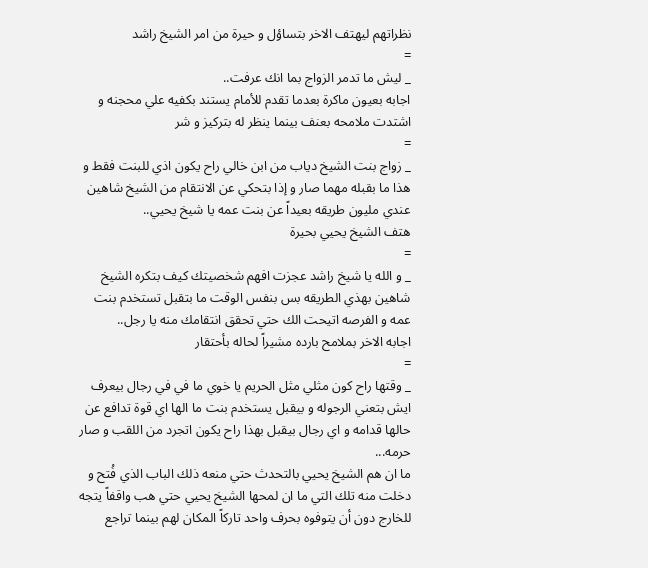نظراتهم ليهتف الاخر بتساؤل و حيرة من امر الشيخ راشد
=
_ ليش ما تدمر الزواج بما انك عرفت..
اجابه بعيون ماكرة بعدما تقدم للأمام يستند بكفيه علي محجنه و اشتدت ملامحه بعنف بينما ينظر له بتركيز و شر
=
_ زواج بنت الشيخ دياب من ابن خالي راح يكون اذي للبنت فقط و هذا ما بقبله مهما صار و إذا بتحكي عن الانتقام من الشيخ شاهين عندي مليون طريقه بعيداً عن بنت عمه يا شيخ يحيي..
هتف الشيخ يحيي بحيرة
=
_ و الله يا شيخ راشد عجزت افهم شخصيتك كيف بتكره الشيخ شاهين بهذي الطريقه بس بنفس الوقت ما بتقبل تستخدم بنت عمه و الفرصه اتيحت الك حتي تحقق انتقامك منه يا رجل..
اجابه الاخر بملامح بارده مشيراً لحاله بأحتقار
=
_ وقتها راح كون مثلي مثل الحريم يا خوي ما في في رجال بيعرف ايش بتعني الرجوله و بيقبل يستخدم بنت ما الها اي قوة تدافع عن حالها قدامه و اي رجال بيقبل بهذا راح يكون اتجرد من اللقب و صار حرمه...
ما ان هم الشيخ يحيي بالتحدث حتي منعه ذلك الباب الذي فُتح و دخلت منه تلك التي ما ان لمحها الشيخ يحيي حتي هب واقفاً يتجه للخارج دون أن يتوفوه بحرف واحد تاركاً المكان لهم بينما تراجع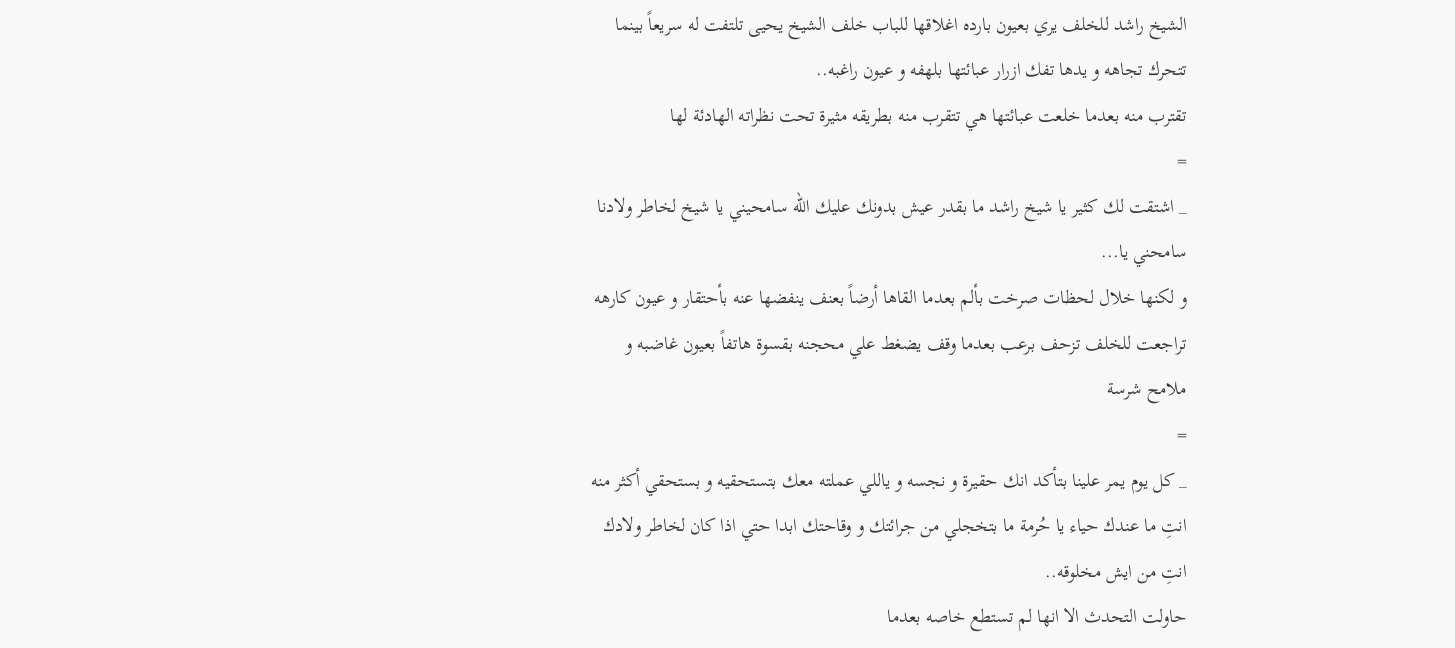الشيخ راشد للخلف يري بعيون بارده اغلاقها للباب خلف الشيخ يحيى تلتفت له سريعاً بينما تتحرك تجاهه و يدها تفك ازرار عبائتها بلهفه و عيون راغبه..
تقترب منه بعدما خلعت عبائتها هي تتقرب منه بطريقه مثيرة تحت نظراته الهادئة لها
=
_ اشتقت لك كثير يا شيخ راشد ما بقدر عيش بدونك عليك الله سامحيني يا شيخ لخاطر ولادنا سامحني يا...
و لكنها خلال لحظات صرخت بألم بعدما القاها أرضاً بعنف ينفضها عنه بأحتقار و عيون كارهه تراجعت للخلف تزحف برعب بعدما وقف يضغط علي محجنه بقسوة هاتفاً بعيون غاضبه و ملامح شرسة
=
_ كل يوم يمر علينا بتأكد انك حقيرة و نجسه و ياللي عملته معك بتستحقيه و بستحقي أكثر منه انتِ ما عندك حياء يا حُرمة ما بتخجلي من جرائتك و وقاحتك ابدا حتي اذا كان لخاطر ولادك انتِ من ايش مخلوقه..
حاولت التحدث الا انها لم تستطع خاصه بعدما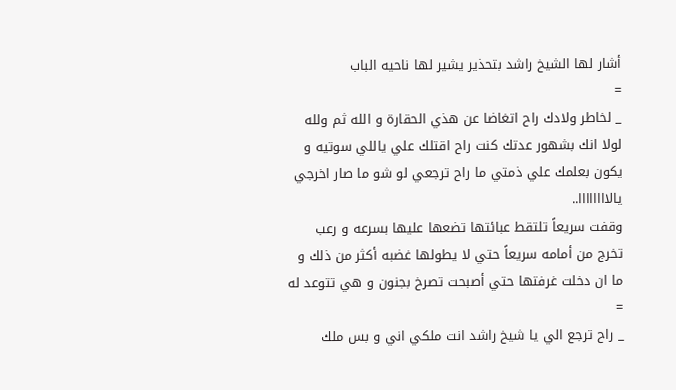أشار لها الشيخ راشد بتحذير يشير لها ناحيه الباب
=
_ لخاطر ولادك راح اتغاضا عن هذي الحقارة و الله ثم ولله لولا انك بشهور عدتك كنت راح اقتلك علي ياللي سوتيه و يكون بعلمك علي ذمتي ما راح ترجعي لو شو ما صار اخرجي يالاااااااا..
وقفت سريعاً تلتقط عبائتها تضعها عليها بسرعه و رعب تخرج من أمامه سريعاً حتي لا يطولها غضبه أكثر من ذلك و ما ان دخلت غرفتها حتي أصبحت تصرخ بجنون و هي تتوعد له
=
_ راح ترجع الي يا شيخ راشد انت ملكي اني و بس ملك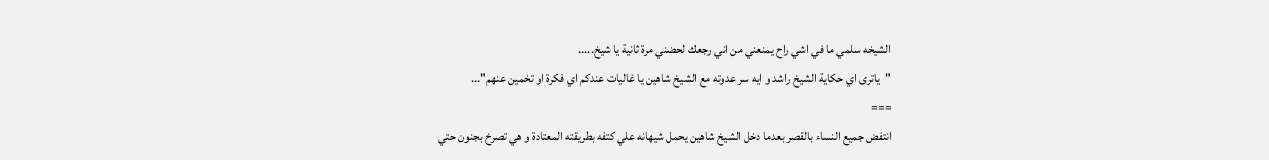الشيخه سلمي ما في اشي راح يمنعني من اني رجعك لحضني مرة ثانية يا شيخ.....
"ياترى اي حكاية الشيخ راشد و ايه سر عدوته مع الشيخ شاهين يا غاليات عندكم اي فكرة او تخمين عنهم"...
===
انتفض جميع النساء بالقصر بعدما دخل الشيخ شاهين يحمل شيهانه علي كتفه بطريقته المعتادة و هي تصرخ بجنون حتي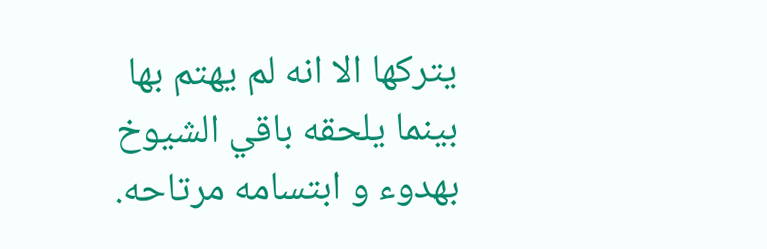يتركها الا انه لم يهتم بها بينما يلحقه باقي الشيوخ بهدوء و ابتسامه مرتاحه.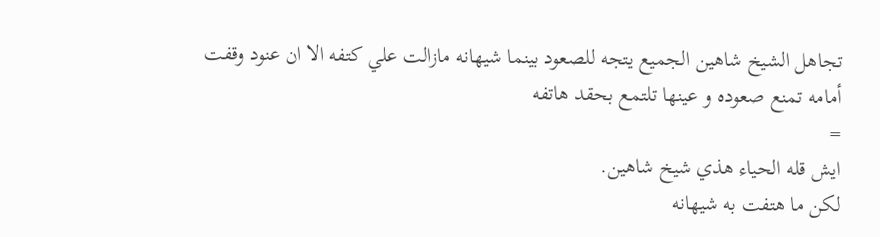تجاهل الشيخ شاهين الجميع يتجه للصعود بينما شيهانه مازالت علي كتفه الا ان عنود وقفت أمامه تمنع صعوده و عينها تلتمع بحقد هاتفه
=
ايش قله الحياء هذي شيخ شاهين.
لكن ما هتفت به شيهانه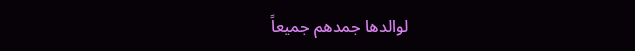لوالدها جمدهم جميعاً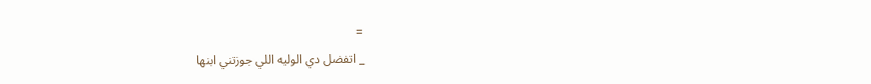=
_ اتفضل دي الوليه اللي جوزتني ابنها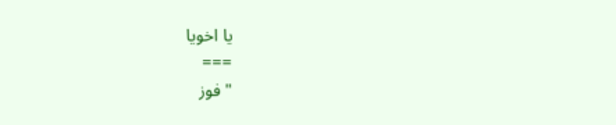يا اخويا
===
" فوز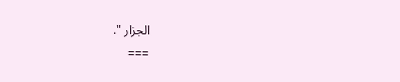الجزار ".
===